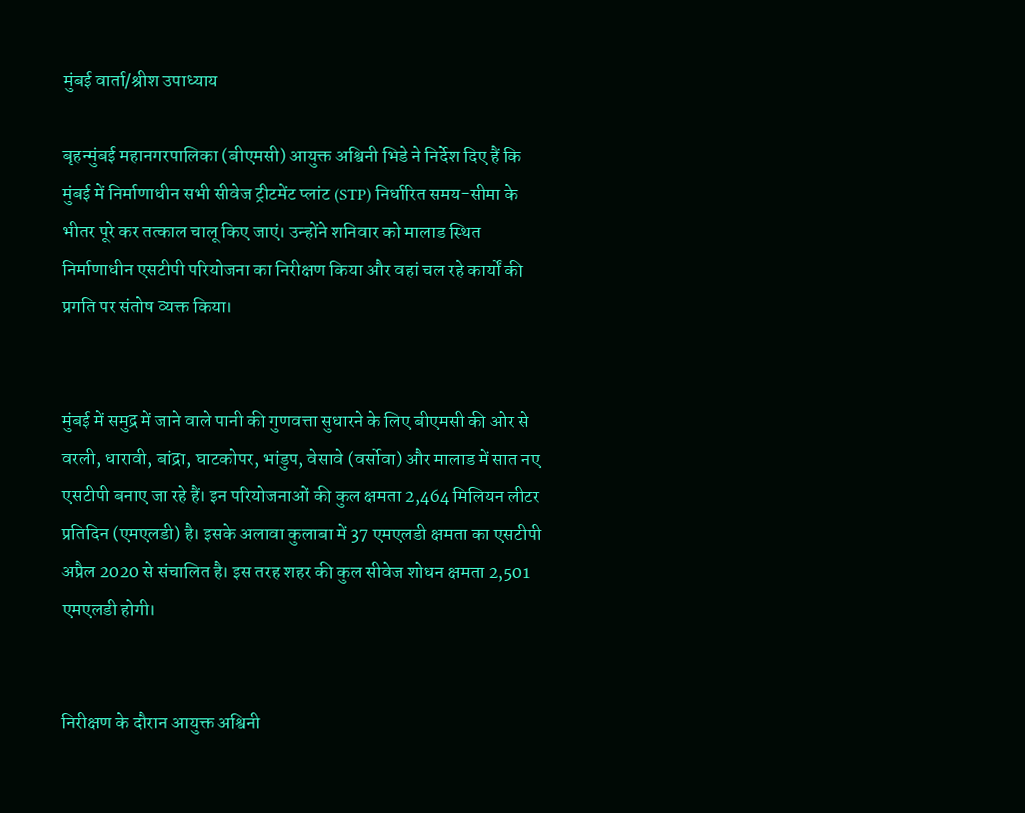मुंबई वार्ता/श्रीश उपाध्याय

बृहन्मुंबई महानगरपालिका (बीएमसी) आयुक्त अश्विनी भिडे ने निर्देश दिए हैं कि मुंबई में निर्माणाधीन सभी सीवेज ट्रीटमेंट प्लांट (STP) निर्धारित समय-सीमा के भीतर पूरे कर तत्काल चालू किए जाएं। उन्होंने शनिवार को मालाड स्थित निर्माणाधीन एसटीपी परियोजना का निरीक्षण किया और वहां चल रहे कार्यों की प्रगति पर संतोष व्यक्त किया।


मुंबई में समुद्र में जाने वाले पानी की गुणवत्ता सुधारने के लिए बीएमसी की ओर से वरली, धारावी, बांद्रा, घाटकोपर, भांडुप, वेसावे (वर्सोवा) और मालाड में सात नए एसटीपी बनाए जा रहे हैं। इन परियोजनाओं की कुल क्षमता 2,464 मिलियन लीटर प्रतिदिन (एमएलडी) है। इसके अलावा कुलाबा में 37 एमएलडी क्षमता का एसटीपी अप्रैल 2020 से संचालित है। इस तरह शहर की कुल सीवेज शोधन क्षमता 2,501 एमएलडी होगी।


निरीक्षण के दौरान आयुक्त अश्विनी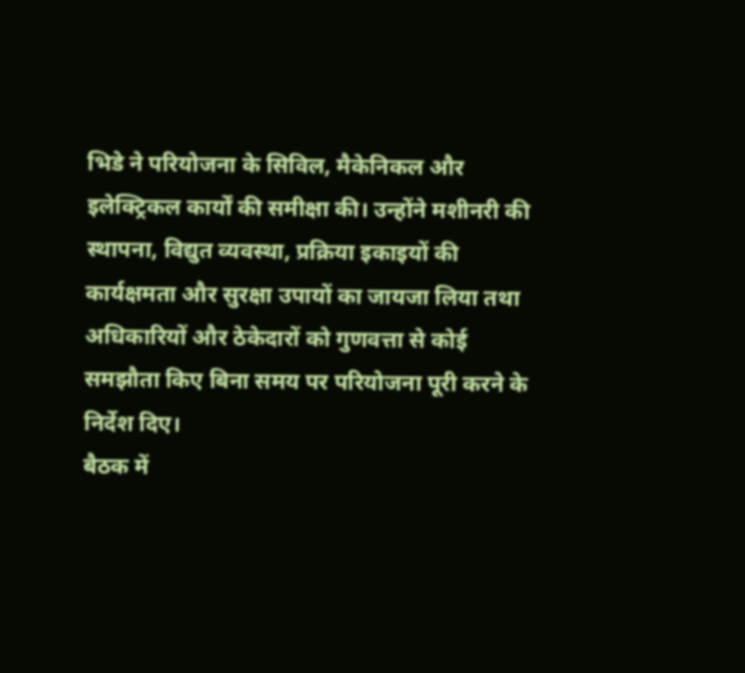भिडे ने परियोजना के सिविल, मैकेनिकल और इलेक्ट्रिकल कार्यों की समीक्षा की। उन्होंने मशीनरी की स्थापना, विद्युत व्यवस्था, प्रक्रिया इकाइयों की कार्यक्षमता और सुरक्षा उपायों का जायजा लिया तथा अधिकारियों और ठेकेदारों को गुणवत्ता से कोई समझौता किए बिना समय पर परियोजना पूरी करने के निर्देश दिए।
बैठक में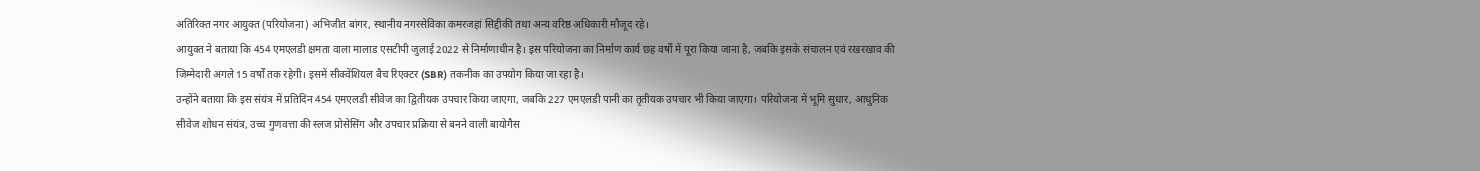अतिरिक्त नगर आयुक्त (परियोजना) अभिजीत बांगर, स्थानीय नगरसेविका कमरजहां सिद्दीकी तथा अन्य वरिष्ठ अधिकारी मौजूद रहे।
आयुक्त ने बताया कि 454 एमएलडी क्षमता वाला मालाड एसटीपी जुलाई 2022 से निर्माणाधीन है। इस परियोजना का निर्माण कार्य छह वर्षों में पूरा किया जाना है, जबकि इसके संचालन एवं रखरखाव की जिम्मेदारी अगले 15 वर्षों तक रहेगी। इसमें सीक्वेंशियल बैच रिएक्टर (SBR) तकनीक का उपयोग किया जा रहा है।
उन्होंने बताया कि इस संयंत्र में प्रतिदिन 454 एमएलडी सीवेज का द्वितीयक उपचार किया जाएगा, जबकि 227 एमएलडी पानी का तृतीयक उपचार भी किया जाएगा। परियोजना में भूमि सुधार, आधुनिक सीवेज शोधन संयंत्र, उच्च गुणवत्ता की स्लज प्रोसेसिंग और उपचार प्रक्रिया से बनने वाली बायोगैस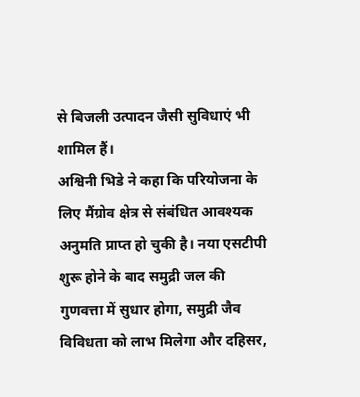से बिजली उत्पादन जैसी सुविधाएं भी शामिल हैं।
अश्विनी भिडे ने कहा कि परियोजना के लिए मैंग्रोव क्षेत्र से संबंधित आवश्यक अनुमति प्राप्त हो चुकी है। नया एसटीपी शुरू होने के बाद समुद्री जल की गुणवत्ता में सुधार होगा, समुद्री जैव विविधता को लाभ मिलेगा और दहिसर,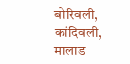बोरिवली, कांदिवली, मालाड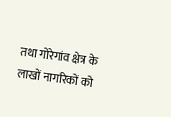तथा गोरेगांव क्षेत्र के लाखों नागरिकों को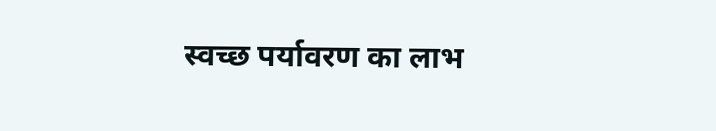स्वच्छ पर्यावरण का लाभ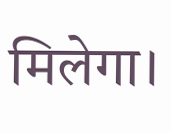मिलेगा।